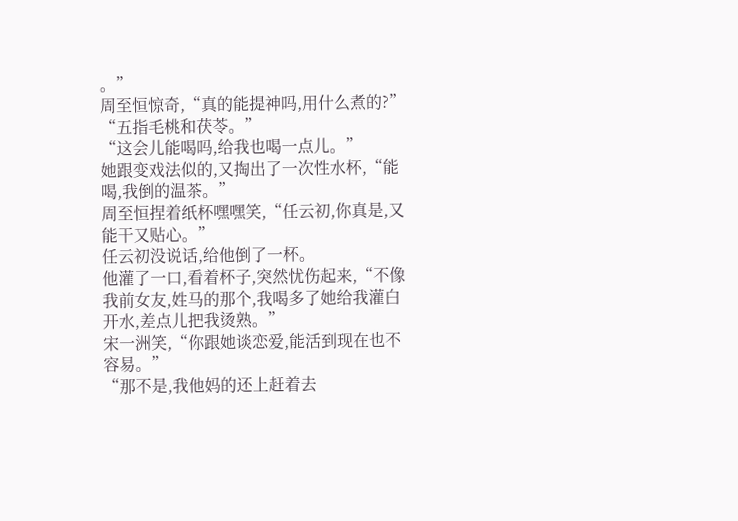。”
周至恒惊奇,“真的能提神吗,用什么煮的?”
“五指毛桃和茯苓。”
“这会儿能喝吗,给我也喝一点儿。”
她跟变戏法似的,又掏出了一次性水杯,“能喝,我倒的温茶。”
周至恒捏着纸杯嘿嘿笑,“任云初,你真是,又能干又贴心。”
任云初没说话,给他倒了一杯。
他灌了一口,看着杯子,突然忧伤起来,“不像我前女友,姓马的那个,我喝多了她给我灌白开水,差点儿把我烫熟。”
宋一洲笑,“你跟她谈恋爱,能活到现在也不容易。”
“那不是,我他妈的还上赶着去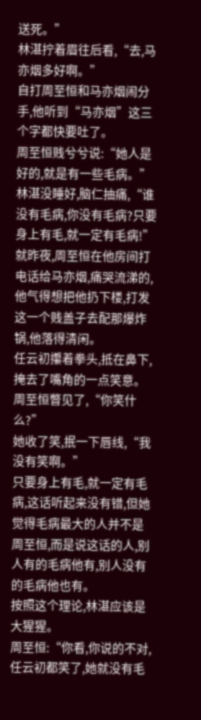送死。”
林湛拧着眉往后看,“去,马亦烟多好啊。”
自打周至恒和马亦烟闹分手,他听到“马亦烟”这三个字都快要吐了。
周至恒贱兮兮说:“她人是好的,就是有一些毛病。”
林湛没睡好,脑仁抽痛,“谁没有毛病,你没有毛病?只要身上有毛,就一定有毛病!”
就昨夜,周至恒在他房间打电话给马亦烟,痛哭流涕的,他气得想把他扔下楼,打发这一个贱盖子去配那爆炸锅,他落得清闲。
任云初攥着拳头,抵在鼻下,掩去了嘴角的一点笑意。
周至恒瞥见了,“你笑什么?”
她收了笑,抿一下唇线,“我没有笑啊。”
只要身上有毛,就一定有毛病,这话听起来没有错,但她觉得毛病最大的人并不是周至恒,而是说这话的人,别人有的毛病他有,别人没有的毛病他也有。
按照这个理论,林湛应该是大猩猩。
周至恒:“你看,你说的不对,任云初都笑了,她就没有毛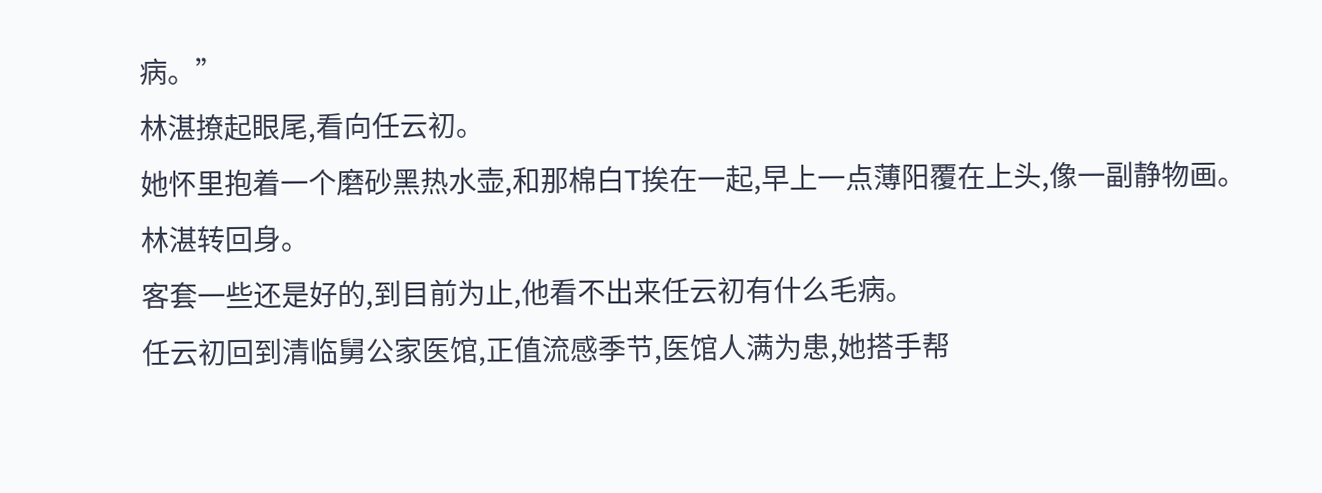病。”
林湛撩起眼尾,看向任云初。
她怀里抱着一个磨砂黑热水壶,和那棉白T挨在一起,早上一点薄阳覆在上头,像一副静物画。
林湛转回身。
客套一些还是好的,到目前为止,他看不出来任云初有什么毛病。
任云初回到清临舅公家医馆,正值流感季节,医馆人满为患,她搭手帮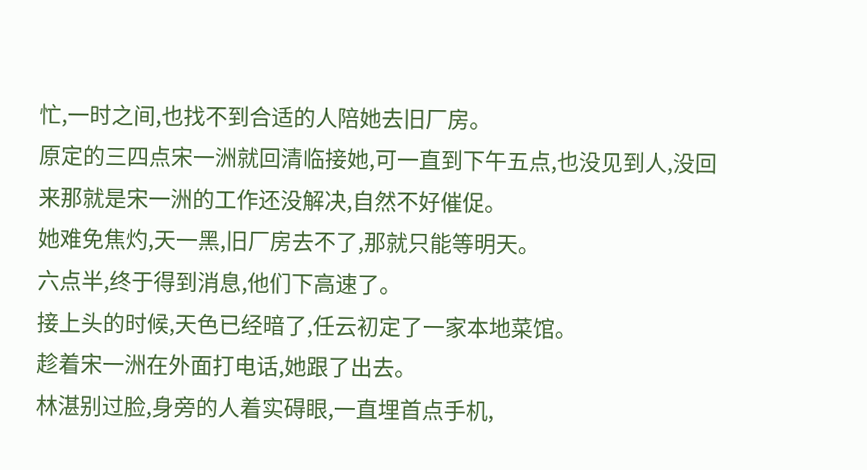忙,一时之间,也找不到合适的人陪她去旧厂房。
原定的三四点宋一洲就回清临接她,可一直到下午五点,也没见到人,没回来那就是宋一洲的工作还没解决,自然不好催促。
她难免焦灼,天一黑,旧厂房去不了,那就只能等明天。
六点半,终于得到消息,他们下高速了。
接上头的时候,天色已经暗了,任云初定了一家本地菜馆。
趁着宋一洲在外面打电话,她跟了出去。
林湛别过脸,身旁的人着实碍眼,一直埋首点手机,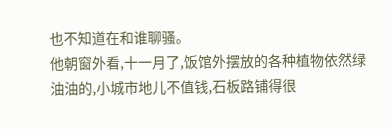也不知道在和谁聊骚。
他朝窗外看,十一月了,饭馆外摆放的各种植物依然绿油油的,小城市地儿不值钱,石板路铺得很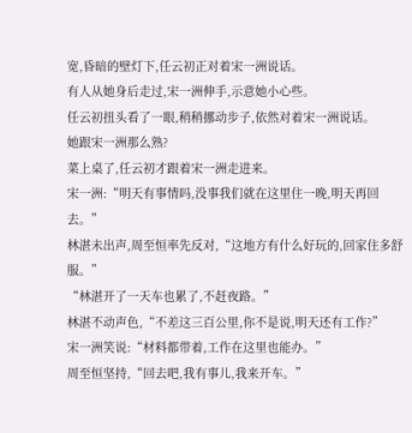宽,昏暗的壁灯下,任云初正对着宋一洲说话。
有人从她身后走过,宋一洲伸手,示意她小心些。
任云初扭头看了一眼,稍稍挪动步子,依然对着宋一洲说话。
她跟宋一洲那么熟?
菜上桌了,任云初才跟着宋一洲走进来。
宋一洲:“明天有事情吗,没事我们就在这里住一晚,明天再回去。”
林湛未出声,周至恒率先反对,“这地方有什么好玩的,回家住多舒服。”
“林湛开了一天车也累了,不赶夜路。”
林湛不动声色,“不差这三百公里,你不是说,明天还有工作?”
宋一洲笑说:“材料都带着,工作在这里也能办。”
周至恒坚持,“回去吧,我有事儿,我来开车。”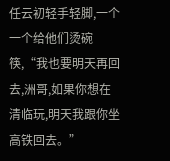任云初轻手轻脚,一个一个给他们烫碗筷,“我也要明天再回去,洲哥,如果你想在清临玩,明天我跟你坐高铁回去。”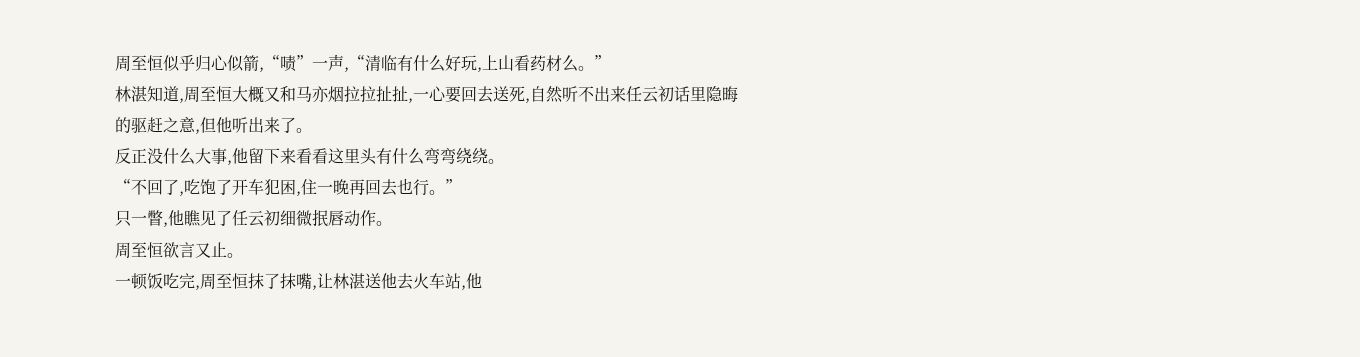周至恒似乎归心似箭,“啧”一声,“清临有什么好玩,上山看药材么。”
林湛知道,周至恒大概又和马亦烟拉拉扯扯,一心要回去送死,自然听不出来任云初话里隐晦的驱赶之意,但他听出来了。
反正没什么大事,他留下来看看这里头有什么弯弯绕绕。
“不回了,吃饱了开车犯困,住一晚再回去也行。”
只一瞥,他瞧见了任云初细微抿唇动作。
周至恒欲言又止。
一顿饭吃完,周至恒抹了抹嘴,让林湛送他去火车站,他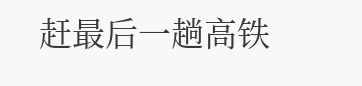赶最后一趟高铁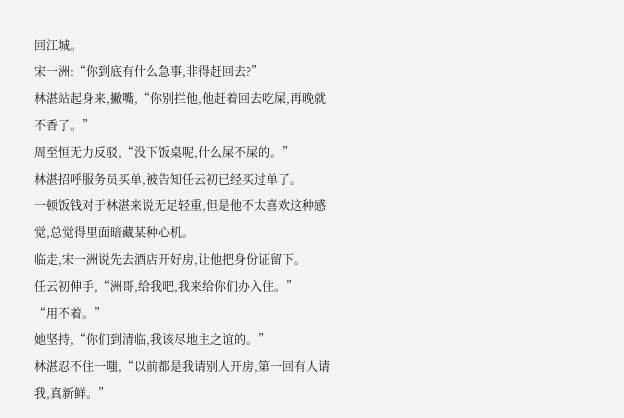回江城。
宋一洲:“你到底有什么急事,非得赶回去?”
林湛站起身来,撇嘴,“你别拦他,他赶着回去吃屎,再晚就不香了。”
周至恒无力反驳,“没下饭桌呢,什么屎不屎的。”
林湛招呼服务员买单,被告知任云初已经买过单了。
一顿饭钱对于林湛来说无足轻重,但是他不太喜欢这种感觉,总觉得里面暗藏某种心机。
临走,宋一洲说先去酒店开好房,让他把身份证留下。
任云初伸手,“洲哥,给我吧,我来给你们办入住。”
“用不着。”
她坚持,“你们到清临,我该尽地主之谊的。”
林湛忍不住一嗤,“以前都是我请别人开房,第一回有人请我,真新鲜。”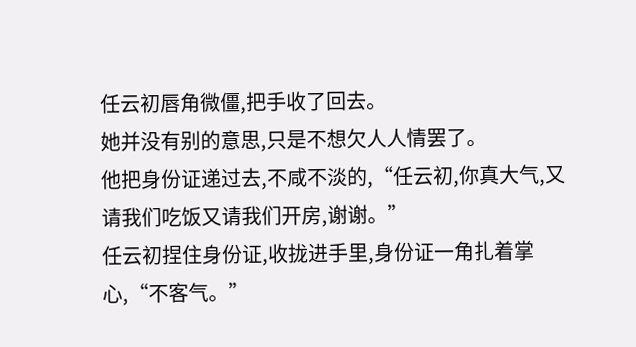任云初唇角微僵,把手收了回去。
她并没有别的意思,只是不想欠人人情罢了。
他把身份证递过去,不咸不淡的,“任云初,你真大气,又请我们吃饭又请我们开房,谢谢。”
任云初捏住身份证,收拢进手里,身份证一角扎着掌心,“不客气。”